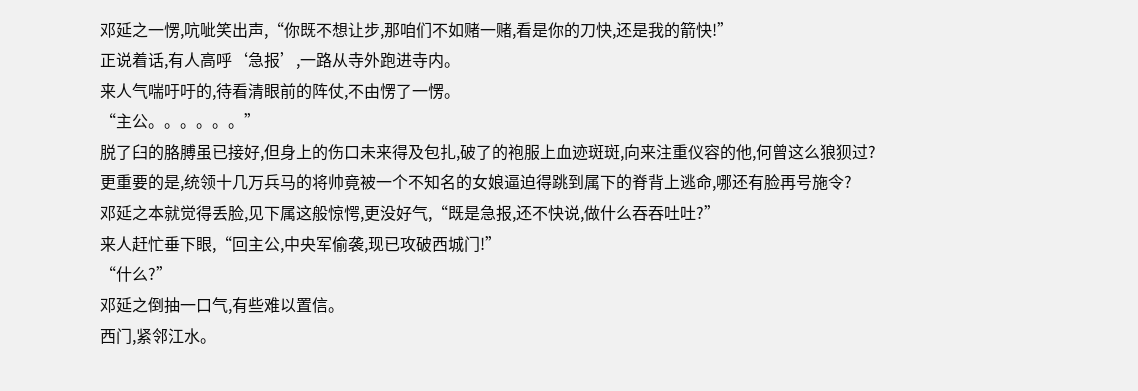邓延之一愣,吭呲笑出声,“你既不想让步,那咱们不如赌一赌,看是你的刀快,还是我的箭快!”
正说着话,有人高呼‘急报’,一路从寺外跑进寺内。
来人气喘吁吁的,待看清眼前的阵仗,不由愣了一愣。
“主公。。。。。。”
脱了臼的胳膊虽已接好,但身上的伤口未来得及包扎,破了的袍服上血迹斑斑,向来注重仪容的他,何曾这么狼狈过?
更重要的是,统领十几万兵马的将帅竟被一个不知名的女娘逼迫得跳到属下的脊背上逃命,哪还有脸再号施令?
邓延之本就觉得丢脸,见下属这般惊愕,更没好气,“既是急报,还不快说,做什么吞吞吐吐?”
来人赶忙垂下眼,“回主公,中央军偷袭,现已攻破西城门!”
“什么?”
邓延之倒抽一口气,有些难以置信。
西门,紧邻江水。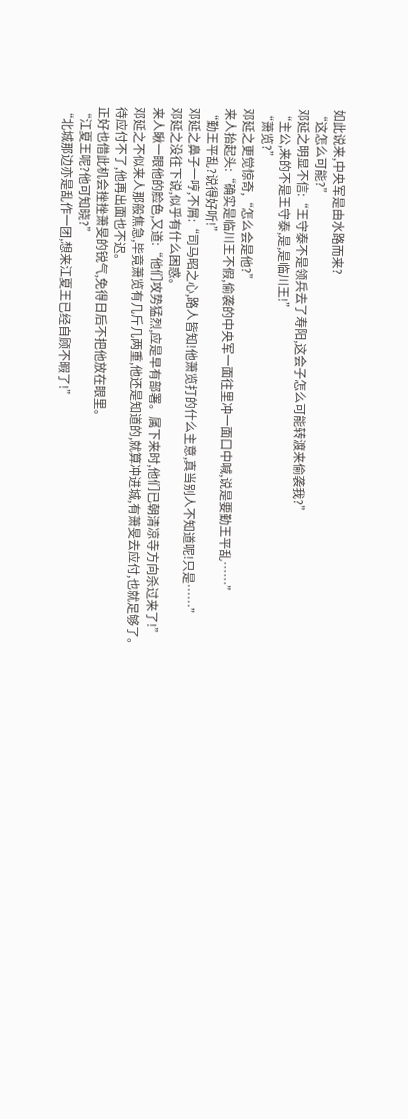如此说来,中央军是由水路而来?
“这怎么可能?”
邓延之明显不信:“王守泰不是领兵去了寿阳,这会子怎么可能转渡来偷袭我?”
“主公,来的不是王守泰,是,是临川王!”
“萧览?”
邓延之更觉惊奇,“怎么会是他?”
来人抬起头:“确实是临川王不假,偷袭的中央军一面往里冲一面口中喊,说是要勤王平乱……”
“勤王平乱?说得好听!”
邓延之鼻子一哼,不屑:“司马昭之心,路人皆知!他萧览打的什么主意,真当别人不知道呢!只是……”
邓延之没往下说,似乎有什么困惑。
来人瞅一眼他的脸色,又道:“他们攻势猛烈,应是早有部署。属下来时,他们已朝清凉寺方向杀过来了!”
邓延之不似来人那般焦急,毕竟萧览有几斤几两重,他还是知道的,就算冲进城,有萧旻去应付,也就足够了。
待应付不了,他再出面也不迟。
正好也借此机会挫挫萧旻的锐气,免得日后不把他放在眼里。
“江夏王呢?他可知晓?”
“北城那边亦是乱作一团,想来江夏王已经自顾不暇了!”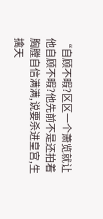“自顾不暇?区区一个萧览就让他自顾不暇?他先前不是还拍着胸膛自信满满,说要杀进皇宫,生擒天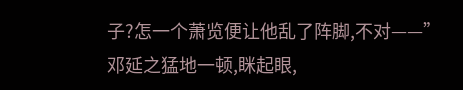子?怎一个萧览便让他乱了阵脚,不对——”
邓延之猛地一顿,眯起眼,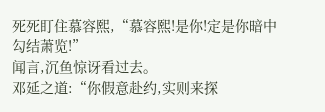死死盯住慕容熙,“慕容熙!是你!定是你暗中勾结萧览!”
闻言,沉鱼惊讶看过去。
邓延之道:“你假意赴约,实则来探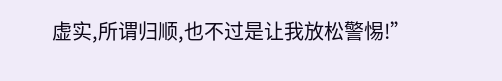虚实,所谓归顺,也不过是让我放松警惕!”